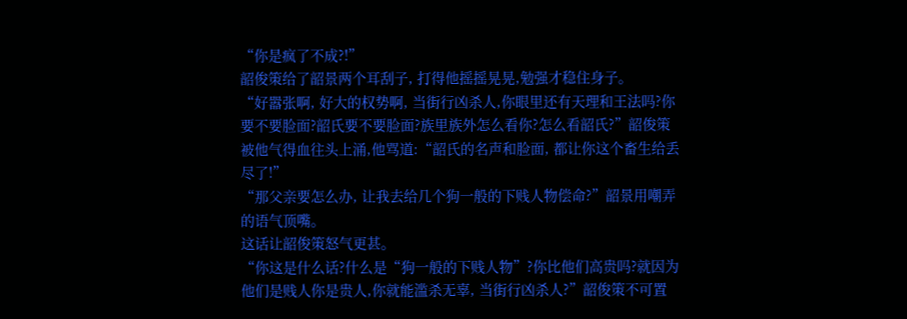“你是疯了不成?!”
韶俊策给了韶景两个耳刮子, 打得他摇摇晃晃,勉强才稳住身子。
“好嚣张啊, 好大的权势啊, 当街行凶杀人,你眼里还有天理和王法吗?你要不要脸面?韶氏要不要脸面?族里族外怎么看你?怎么看韶氏?”韶俊策被他气得血往头上涌,他骂道:“韶氏的名声和脸面, 都让你这个畜生给丢尽了!”
“那父亲要怎么办, 让我去给几个狗一般的下贱人物偿命?”韶景用嘲弄的语气顶嘴。
这话让韶俊策怒气更甚。
“你这是什么话?什么是“狗一般的下贱人物”?你比他们高贵吗?就因为他们是贱人你是贵人,你就能滥杀无辜, 当街行凶杀人?”韶俊策不可置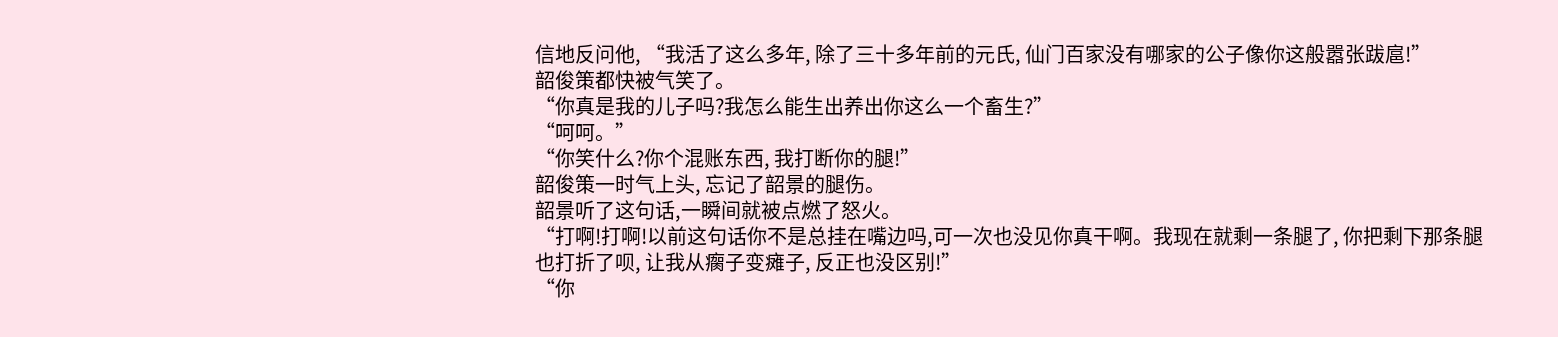信地反问他, “我活了这么多年, 除了三十多年前的元氏, 仙门百家没有哪家的公子像你这般嚣张跋扈!”
韶俊策都快被气笑了。
“你真是我的儿子吗?我怎么能生出养出你这么一个畜生?”
“呵呵。”
“你笑什么?你个混账东西, 我打断你的腿!”
韶俊策一时气上头, 忘记了韶景的腿伤。
韶景听了这句话,一瞬间就被点燃了怒火。
“打啊!打啊!以前这句话你不是总挂在嘴边吗,可一次也没见你真干啊。我现在就剩一条腿了, 你把剩下那条腿也打折了呗, 让我从瘸子变瘫子, 反正也没区别!”
“你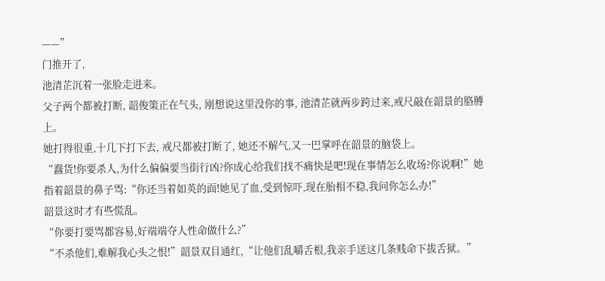——”
门推开了,
池清芷沉着一张脸走进来。
父子两个都被打断, 韶俊策正在气头, 刚想说这里没你的事, 池清芷就两步跨过来,戒尺敲在韶景的胳膊上。
她打得很重,十几下打下去, 戒尺都被打断了, 她还不解气,又一巴掌呼在韶景的脑袋上。
“蠢货!你要杀人,为什么偏偏要当街行凶?你成心给我们找不痛快是吧!现在事情怎么收场?你说啊!”她指着韶景的鼻子骂:“你还当着如英的面!她见了血,受到惊吓,现在胎相不稳,我问你怎么办!”
韶景这时才有些慌乱。
“你要打要骂都容易,好端端夺人性命做什么?”
“不杀他们,难解我心头之恨!”韶景双目通红,“让他们乱嚼舌根,我亲手送这几条贱命下拔舌狱。”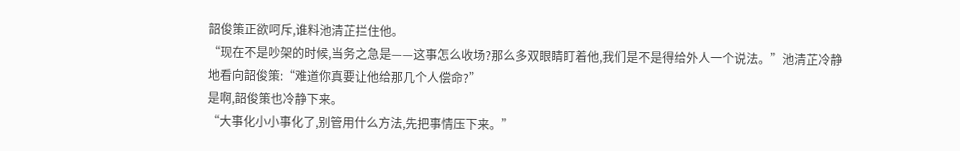韶俊策正欲呵斥,谁料池清芷拦住他。
“现在不是吵架的时候,当务之急是——这事怎么收场?那么多双眼睛盯着他,我们是不是得给外人一个说法。”池清芷冷静地看向韶俊策:“难道你真要让他给那几个人偿命?”
是啊,韶俊策也冷静下来。
“大事化小小事化了,别管用什么方法,先把事情压下来。”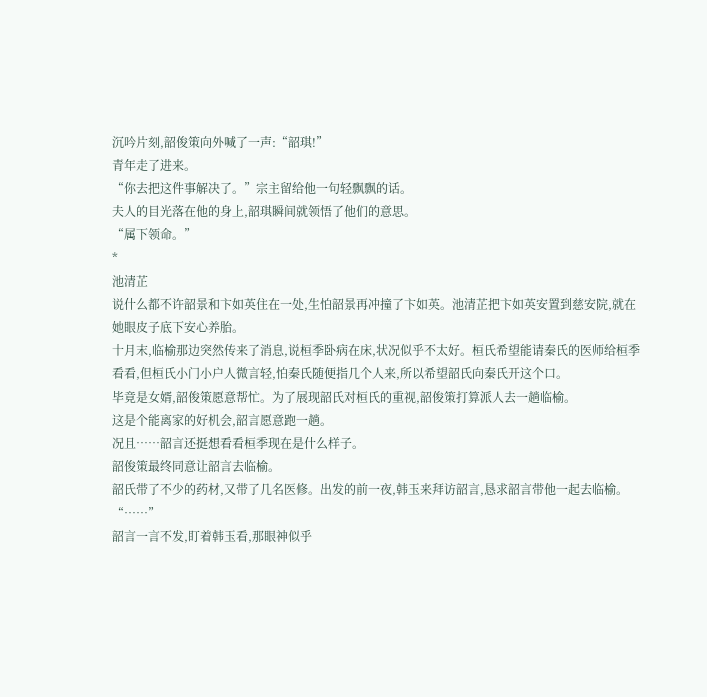沉吟片刻,韶俊策向外喊了一声:“韶琪!”
青年走了进来。
“你去把这件事解决了。”宗主留给他一句轻飘飘的话。
夫人的目光落在他的身上,韶琪瞬间就领悟了他们的意思。
“属下领命。”
*
池清芷
说什么都不许韶景和卞如英住在一处,生怕韶景再冲撞了卞如英。池清芷把卞如英安置到慈安院,就在她眼皮子底下安心养胎。
十月末,临榆那边突然传来了消息,说桓季卧病在床,状况似乎不太好。桓氏希望能请秦氏的医师给桓季看看,但桓氏小门小户人微言轻,怕秦氏随便指几个人来,所以希望韶氏向秦氏开这个口。
毕竟是女婿,韶俊策愿意帮忙。为了展现韶氏对桓氏的重视,韶俊策打算派人去一趟临榆。
这是个能离家的好机会,韶言愿意跑一趟。
况且……韶言还挺想看看桓季现在是什么样子。
韶俊策最终同意让韶言去临榆。
韶氏带了不少的药材,又带了几名医修。出发的前一夜,韩玉来拜访韶言,恳求韶言带他一起去临榆。
“……”
韶言一言不发,盯着韩玉看,那眼神似乎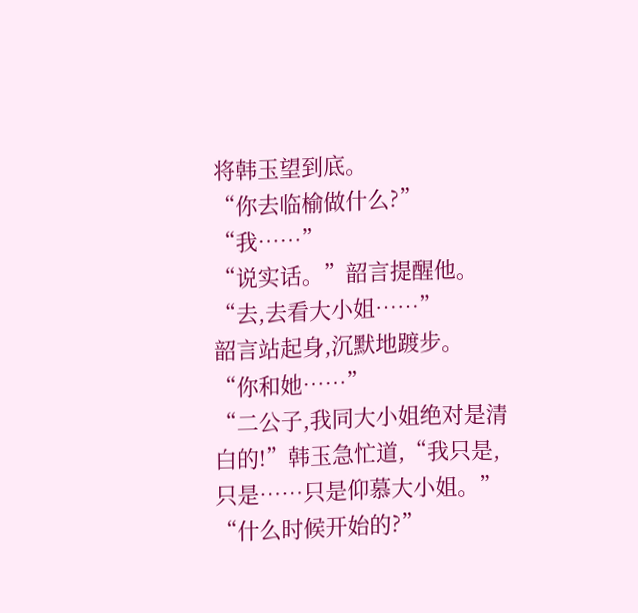将韩玉望到底。
“你去临榆做什么?”
“我……”
“说实话。”韶言提醒他。
“去,去看大小姐……”
韶言站起身,沉默地踱步。
“你和她……”
“二公子,我同大小姐绝对是清白的!”韩玉急忙道,“我只是,只是……只是仰慕大小姐。”
“什么时候开始的?”